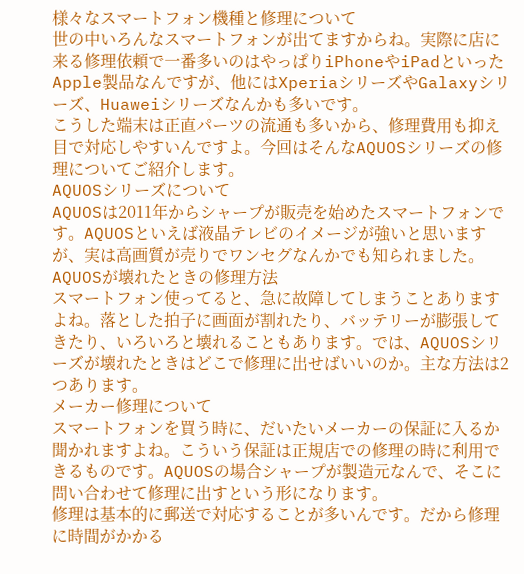様々なスマートフォン機種と修理について
世の中いろんなスマートフォンが出てますからね。実際に店に来る修理依頼で一番多いのはやっぱりiPhoneやiPadといったApple製品なんですが、他にはXperiaシリーズやGalaxyシリーズ、Huaweiシリーズなんかも多いです。
こうした端末は正直パーツの流通も多いから、修理費用も抑え目で対応しやすいんですよ。今回はそんなAQUOSシリーズの修理についてご紹介します。
AQUOSシリーズについて
AQUOSは2011年からシャープが販売を始めたスマートフォンです。AQUOSといえば液晶テレビのイメージが強いと思いますが、実は高画質が売りでワンセグなんかでも知られました。
AQUOSが壊れたときの修理方法
スマートフォン使ってると、急に故障してしまうことありますよね。落とした拍子に画面が割れたり、バッテリーが膨張してきたり、いろいろと壊れることもあります。では、AQUOSシリーズが壊れたときはどこで修理に出せばいいのか。主な方法は2つあります。
メーカー修理について
スマートフォンを買う時に、だいたいメーカーの保証に入るか聞かれますよね。こういう保証は正規店での修理の時に利用できるものです。AQUOSの場合シャープが製造元なんで、そこに問い合わせて修理に出すという形になります。
修理は基本的に郵送で対応することが多いんです。だから修理に時間がかかる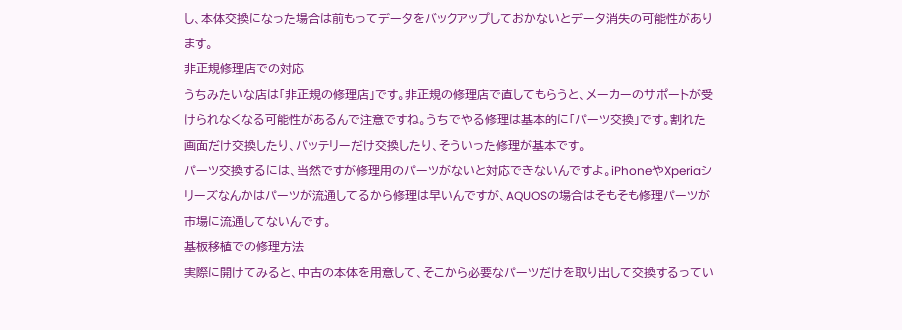し、本体交換になった場合は前もってデータをバックアップしておかないとデータ消失の可能性があります。
非正規修理店での対応
うちみたいな店は「非正規の修理店」です。非正規の修理店で直してもらうと、メーカーのサポートが受けられなくなる可能性があるんで注意ですね。うちでやる修理は基本的に「パーツ交換」です。割れた画面だけ交換したり、バッテリーだけ交換したり、そういった修理が基本です。
パーツ交換するには、当然ですが修理用のパーツがないと対応できないんですよ。iPhoneやXperiaシリーズなんかはパーツが流通してるから修理は早いんですが、AQUOSの場合はそもそも修理パーツが市場に流通してないんです。
基板移植での修理方法
実際に開けてみると、中古の本体を用意して、そこから必要なパーツだけを取り出して交換するってい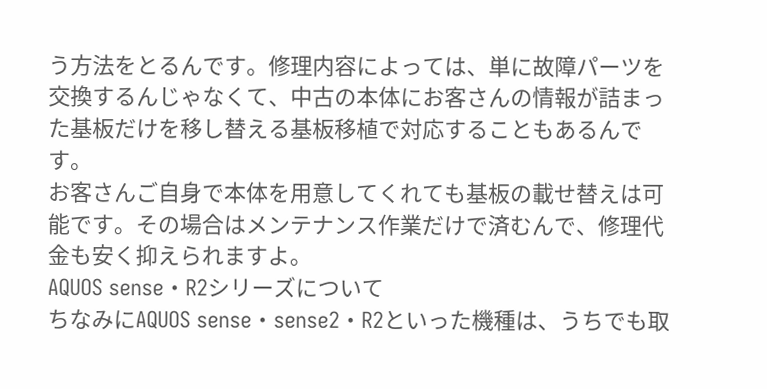う方法をとるんです。修理内容によっては、単に故障パーツを交換するんじゃなくて、中古の本体にお客さんの情報が詰まった基板だけを移し替える基板移植で対応することもあるんです。
お客さんご自身で本体を用意してくれても基板の載せ替えは可能です。その場合はメンテナンス作業だけで済むんで、修理代金も安く抑えられますよ。
AQUOS sense・R2シリーズについて
ちなみにAQUOS sense・sense2・R2といった機種は、うちでも取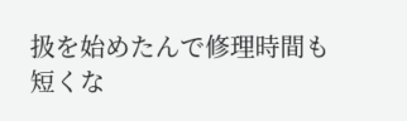扱を始めたんで修理時間も短くな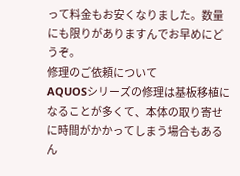って料金もお安くなりました。数量にも限りがありますんでお早めにどうぞ。
修理のご依頼について
AQUOSシリーズの修理は基板移植になることが多くて、本体の取り寄せに時間がかかってしまう場合もあるん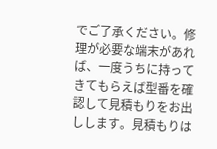でご了承ください。修理が必要な端末があれば、一度うちに持ってきてもらえば型番を確認して見積もりをお出しします。見積もりは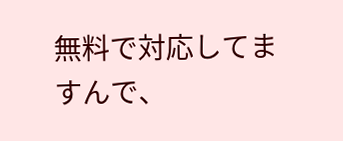無料で対応してますんで、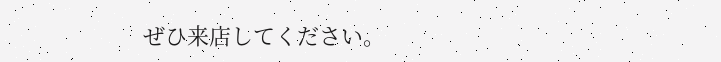ぜひ来店してください。